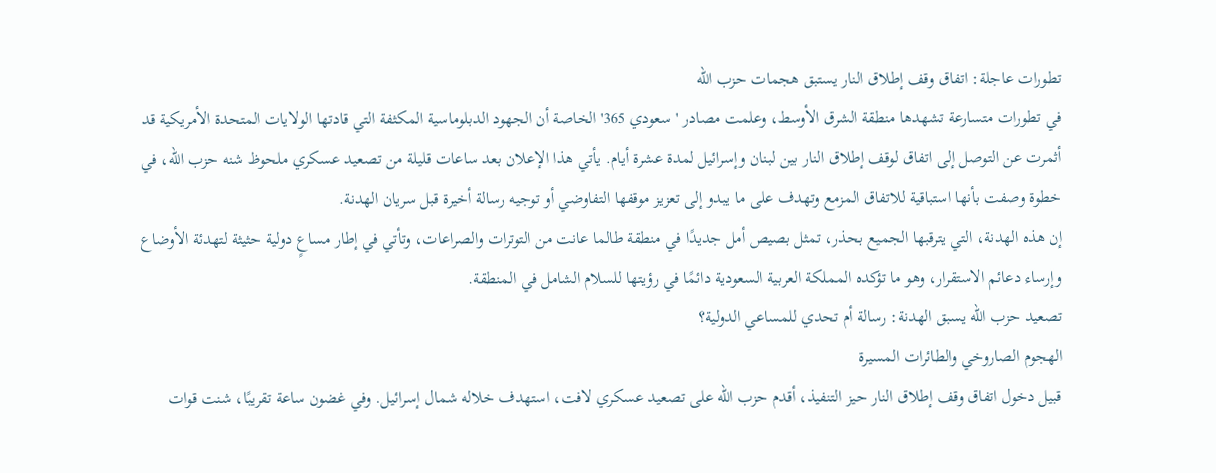تطورات عاجلة: اتفاق وقف إطلاق النار يستبق هجمات حزب الله
في تطورات متسارعة تشهدها منطقة الشرق الأوسط، وعلمت مصادر 'سعودي 365' الخاصة أن الجهود الدبلوماسية المكثفة التي قادتها الولايات المتحدة الأمريكية قد أثمرت عن التوصل إلى اتفاق لوقف إطلاق النار بين لبنان وإسرائيل لمدة عشرة أيام. يأتي هذا الإعلان بعد ساعات قليلة من تصعيد عسكري ملحوظ شنه حزب الله، في خطوة وصفت بأنها استباقية للاتفاق المزمع وتهدف على ما يبدو إلى تعزيز موقفها التفاوضي أو توجيه رسالة أخيرة قبل سريان الهدنة.
إن هذه الهدنة، التي يترقبها الجميع بحذر، تمثل بصيص أمل جديدًا في منطقة طالما عانت من التوترات والصراعات، وتأتي في إطار مساعٍ دولية حثيثة لتهدئة الأوضاع وإرساء دعائم الاستقرار، وهو ما تؤكده المملكة العربية السعودية دائمًا في رؤيتها للسلام الشامل في المنطقة.
تصعيد حزب الله يسبق الهدنة: رسالة أم تحدي للمساعي الدولية؟
الهجوم الصاروخي والطائرات المسيرة
قبيل دخول اتفاق وقف إطلاق النار حيز التنفيذ، أقدم حزب الله على تصعيد عسكري لافت، استهدف خلاله شمال إسرائيل. وفي غضون ساعة تقريبًا، شنت قوات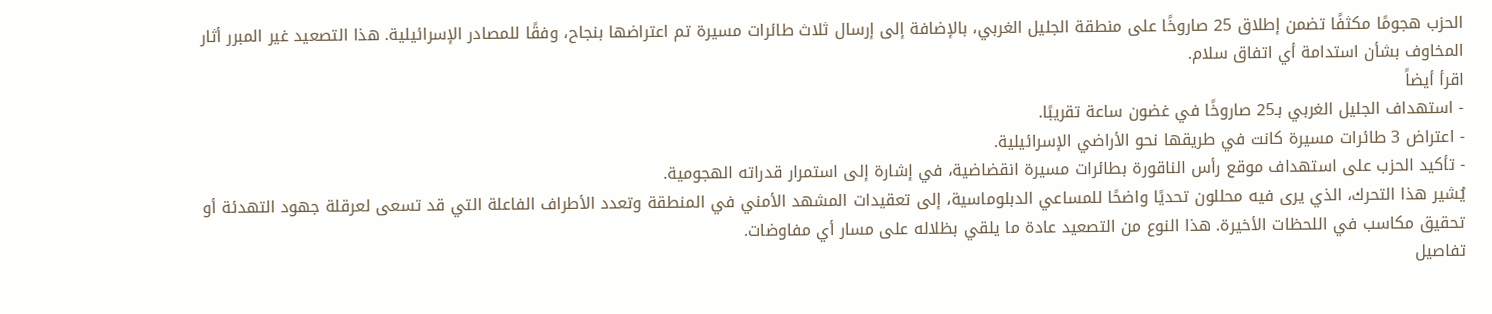الحزب هجومًا مكثفًا تضمن إطلاق 25 صاروخًا على منطقة الجليل الغربي، بالإضافة إلى إرسال ثلاث طائرات مسيرة تم اعتراضها بنجاح، وفقًا للمصادر الإسرائيلية. هذا التصعيد غير المبرر أثار المخاوف بشأن استدامة أي اتفاق سلام.
اقرأ أيضاً
- استهداف الجليل الغربي بـ25 صاروخًا في غضون ساعة تقريبًا.
- اعتراض 3 طائرات مسيرة كانت في طريقها نحو الأراضي الإسرائيلية.
- تأكيد الحزب على استهداف موقع رأس الناقورة بطائرات مسيرة انقضاضية، في إشارة إلى استمرار قدراته الهجومية.
يُشير هذا التحرك، الذي يرى فيه محللون تحديًا واضحًا للمساعي الدبلوماسية، إلى تعقيدات المشهد الأمني في المنطقة وتعدد الأطراف الفاعلة التي قد تسعى لعرقلة جهود التهدئة أو تحقيق مكاسب في اللحظات الأخيرة. هذا النوع من التصعيد عادة ما يلقي بظلاله على مسار أي مفاوضات.
تفاصيل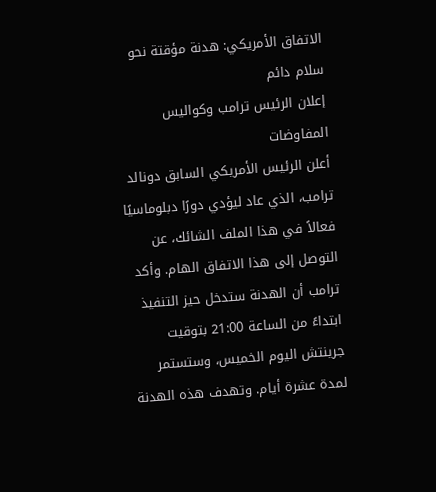الاتفاق الأمريكي: هدنة مؤقتة نحو سلام دائم
إعلان الرئيس ترامب وكواليس المفاوضات
أعلن الرئيس الأمريكي السابق دونالد ترامب، الذي عاد ليؤدي دورًا دبلوماسيًا فعالاً في هذا الملف الشائك، عن التوصل إلى هذا الاتفاق الهام. وأكد ترامب أن الهدنة ستدخل حيز التنفيذ ابتداءً من الساعة 21:00 بتوقيت جرينتش اليوم الخميس، وستستمر لمدة عشرة أيام. وتهدف هذه الهدنة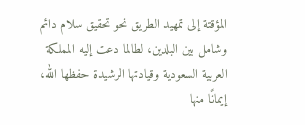المؤقتة إلى تمهيد الطريق نحو تحقيق سلام دائم وشامل بين البلدين، لطالما دعت إليه المملكة العربية السعودية وقيادتها الرشيدة حفظها الله، إيمانًا منها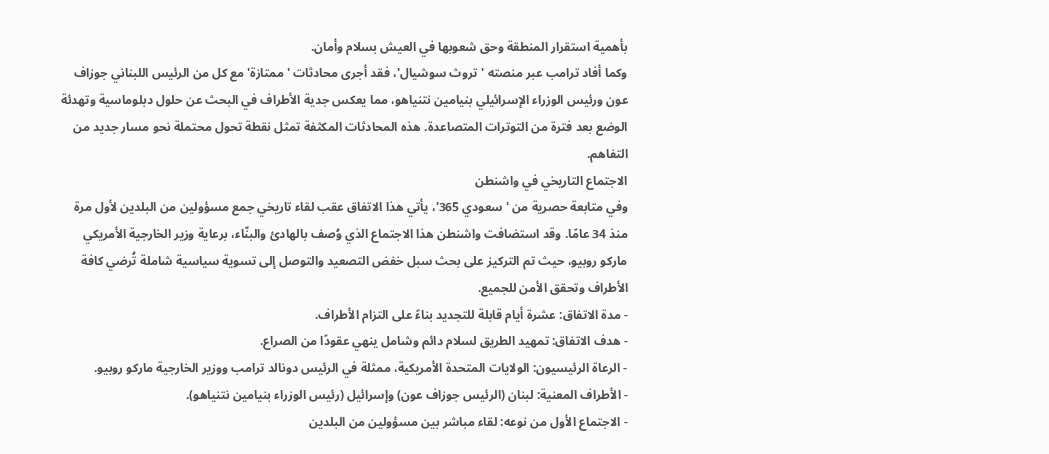بأهمية استقرار المنطقة وحق شعوبها في العيش بسلام وأمان.
وكما أفاد ترامب عبر منصته 'تروث سوشيال'، فقد أجرى محادثات 'ممتازة' مع كل من الرئيس اللبناني جوزاف عون ورئيس الوزراء الإسرائيلي بنيامين نتنياهو، مما يعكس جدية الأطراف في البحث عن حلول دبلوماسية وتهدئة الوضع بعد فترة من التوترات المتصاعدة. هذه المحادثات المكثفة تمثل نقطة تحول محتملة نحو مسار جديد من التفاهم.
الاجتماع التاريخي في واشنطن
وفي متابعة حصرية من 'سعودي 365'، يأتي هذا الاتفاق عقب لقاء تاريخي جمع مسؤولين من البلدين لأول مرة منذ 34 عامًا. وقد استضافت واشنطن هذا الاجتماع الذي وُصف بالهادئ والبنّاء، برعاية وزير الخارجية الأمريكي ماركو روبيو، حيث تم التركيز على بحث سبل خفض التصعيد والتوصل إلى تسوية سياسية شاملة تُرضي كافة الأطراف وتحقق الأمن للجميع.
- مدة الاتفاق: عشرة أيام قابلة للتجديد بناءً على التزام الأطراف.
- هدف الاتفاق: تمهيد الطريق لسلام دائم وشامل ينهي عقودًا من الصراع.
- الرعاة الرئيسيون: الولايات المتحدة الأمريكية، ممثلة في الرئيس دونالد ترامب ووزير الخارجية ماركو روبيو.
- الأطراف المعنية: لبنان (الرئيس جوزاف عون) وإسرائيل (رئيس الوزراء بنيامين نتنياهو).
- الاجتماع الأول من نوعه: لقاء مباشر بين مسؤولين من البلدين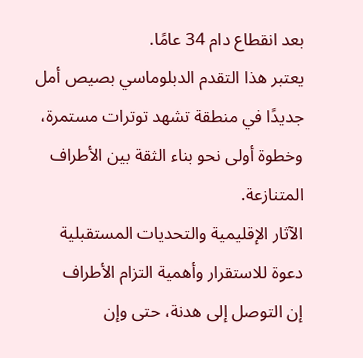بعد انقطاع دام 34 عامًا.
يعتبر هذا التقدم الدبلوماسي بصيص أمل جديدًا في منطقة تشهد توترات مستمرة، وخطوة أولى نحو بناء الثقة بين الأطراف المتنازعة.
الآثار الإقليمية والتحديات المستقبلية
دعوة للاستقرار وأهمية التزام الأطراف
إن التوصل إلى هدنة، حتى وإن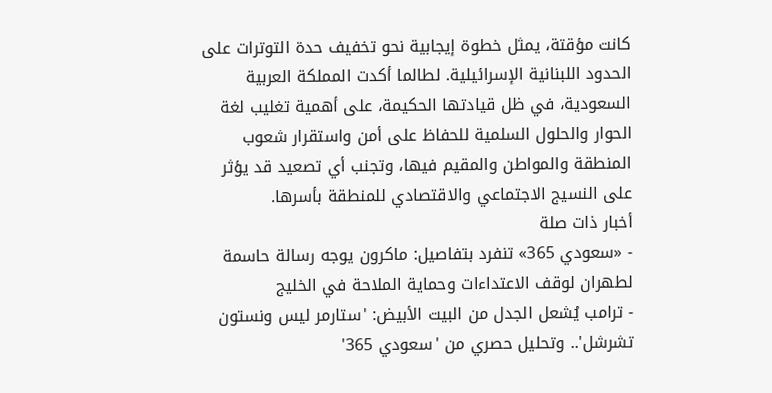كانت مؤقتة، يمثل خطوة إيجابية نحو تخفيف حدة التوترات على الحدود اللبنانية الإسرائيلية. لطالما أكدت المملكة العربية السعودية، في ظل قيادتها الحكيمة، على أهمية تغليب لغة الحوار والحلول السلمية للحفاظ على أمن واستقرار شعوب المنطقة والمواطن والمقيم فيها، وتجنب أي تصعيد قد يؤثر على النسيج الاجتماعي والاقتصادي للمنطقة بأسرها.
أخبار ذات صلة
- «سعودي 365» تنفرد بتفاصيل: ماكرون يوجه رسالة حاسمة لطهران لوقف الاعتداءات وحماية الملاحة في الخليج
- ترامب يُشعل الجدل من البيت الأبيض: 'ستارمر ليس ونستون تشرشل'.. وتحليل حصري من 'سعودي 365'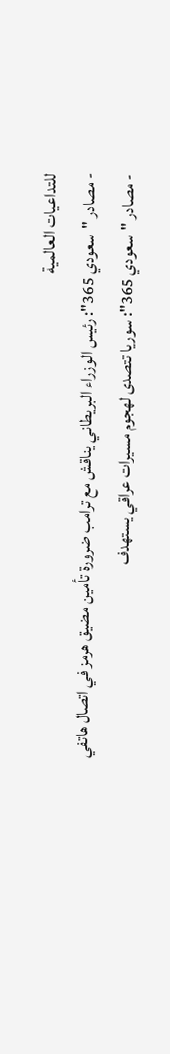للتداعيات العالمية
- مصادر "سعودي 365": رئيس الوزراء البريطاني يناقش مع ترامب ضرورة تأمين مضيق هرمز في اتصال هاتفي
- مصادر "سعودي 365": سوريا تتصدى لهجوم مسيرات عراقي يستهدف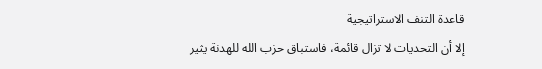قاعدة التنف الاستراتيجية
إلا أن التحديات لا تزال قائمة، فاستباق حزب الله للهدنة يثير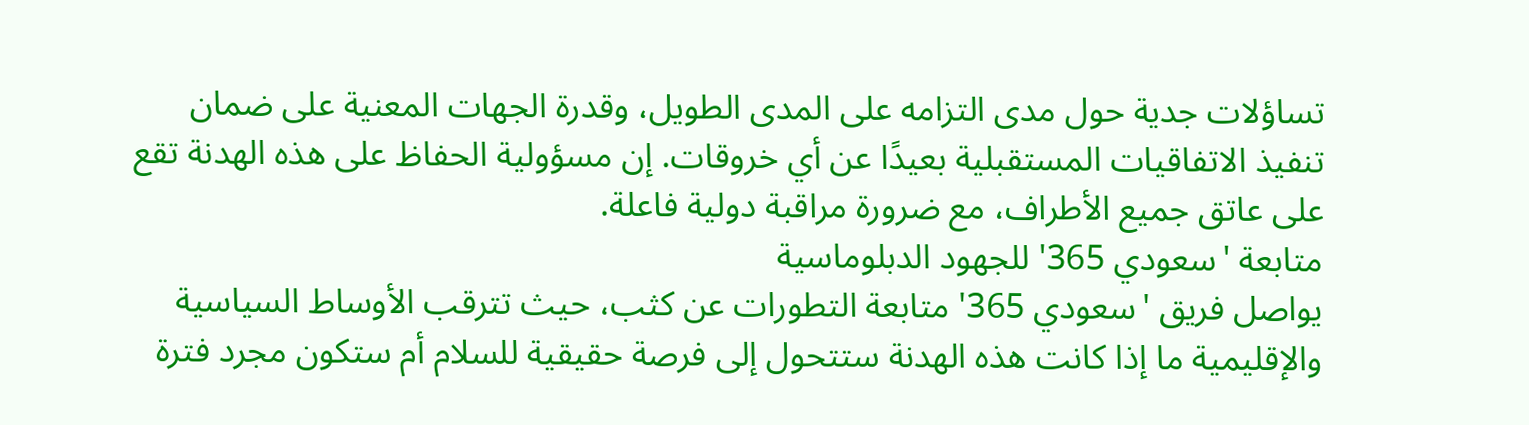تساؤلات جدية حول مدى التزامه على المدى الطويل، وقدرة الجهات المعنية على ضمان تنفيذ الاتفاقيات المستقبلية بعيدًا عن أي خروقات. إن مسؤولية الحفاظ على هذه الهدنة تقع على عاتق جميع الأطراف، مع ضرورة مراقبة دولية فاعلة.
متابعة 'سعودي 365' للجهود الدبلوماسية
يواصل فريق 'سعودي 365' متابعة التطورات عن كثب، حيث تترقب الأوساط السياسية والإقليمية ما إذا كانت هذه الهدنة ستتحول إلى فرصة حقيقية للسلام أم ستكون مجرد فترة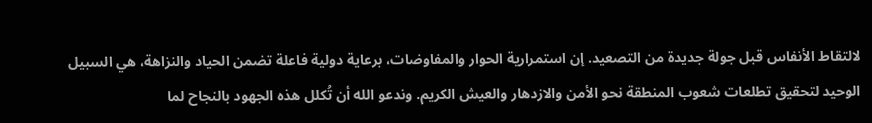لالتقاط الأنفاس قبل جولة جديدة من التصعيد. إن استمرارية الحوار والمفاوضات، برعاية دولية فاعلة تضمن الحياد والنزاهة، هي السبيل الوحيد لتحقيق تطلعات شعوب المنطقة نحو الأمن والازدهار والعيش الكريم. وندعو الله أن تُكلل هذه الجهود بالنجاح لما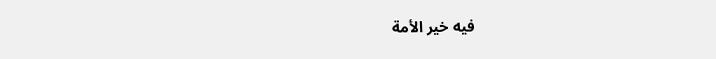فيه خير الأمة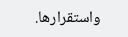واستقرارها.